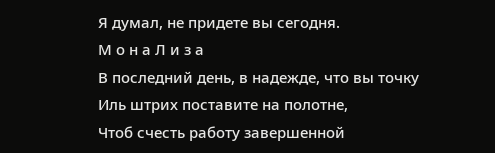Я думал, не придете вы сегодня.
М о н а Л и з а
В последний день, в надежде, что вы точку
Иль штрих поставите на полотне,
Чтоб счесть работу завершенной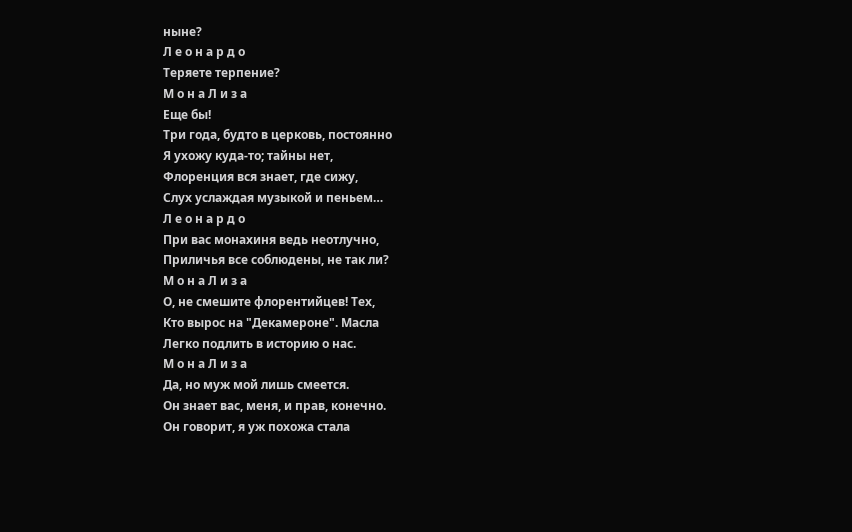ныне?
Л е о н а р д о
Теряете терпение?
М о н а Л и з а
Еще бы!
Три года, будто в церковь, постоянно
Я ухожу куда-то; тайны нет,
Флоренция вся знает, где сижу,
Слух услаждая музыкой и пеньем…
Л е о н а р д о
При вас монахиня ведь неотлучно,
Приличья все соблюдены, не так ли?
М о н а Л и з а
О, не смешите флорентийцев! Тех,
Кто вырос на "Декамероне". Масла
Легко подлить в историю о нас.
М о н а Л и з а
Да, но муж мой лишь смеется.
Он знает вас, меня, и прав, конечно.
Он говорит, я уж похожа стала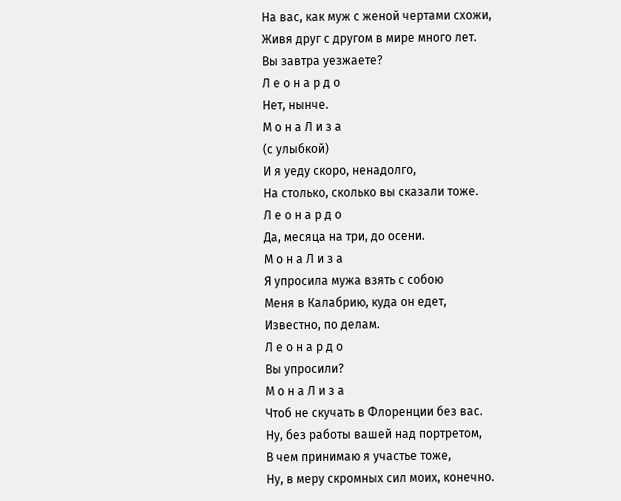На вас, как муж с женой чертами схожи,
Живя друг с другом в мире много лет.
Вы завтра уезжаете?
Л е о н а р д о
Нет, нынче.
М о н а Л и з а
(с улыбкой)
И я уеду скоро, ненадолго,
На столько, сколько вы сказали тоже.
Л е о н а р д о
Да, месяца на три, до осени.
М о н а Л и з а
Я упросила мужа взять с собою
Меня в Калабрию, куда он едет,
Известно, по делам.
Л е о н а р д о
Вы упросили?
М о н а Л и з а
Чтоб не скучать в Флоренции без вас.
Ну, без работы вашей над портретом,
В чем принимаю я участье тоже,
Ну, в меру скромных сил моих, конечно.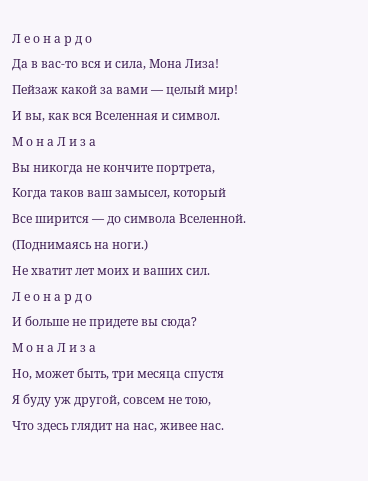Л е о н а р д о
Да в вас-то вся и сила, Мона Лиза!
Пейзаж какой за вами — целый мир!
И вы, как вся Вселенная и символ.
М о н а Л и з а
Вы никогда не кончите портрета,
Когда таков ваш замысел, который
Все ширится — до символа Вселенной.
(Поднимаясь на ноги.)
Не хватит лет моих и ваших сил.
Л е о н а р д о
И больше не придете вы сюда?
М о н а Л и з а
Но, может быть, три месяца спустя
Я буду уж другой, совсем не тою,
Что здесь глядит на нас, живее нас.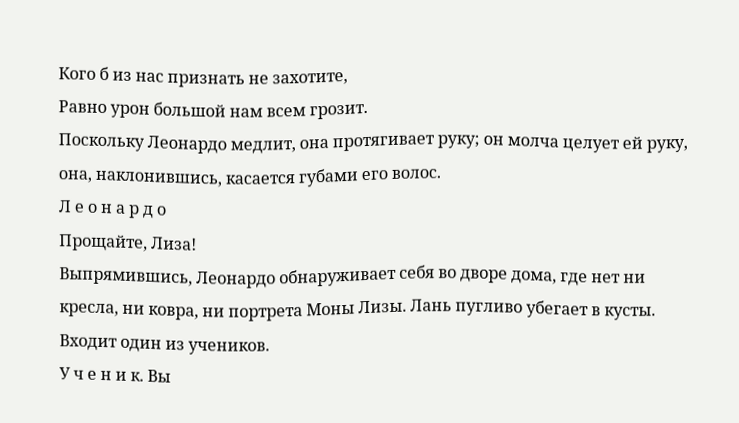Кого б из нас признать не захотите,
Равно урон большой нам всем грозит.
Поскольку Леонардо медлит, она протягивает руку; он молча целует ей руку, она, наклонившись, касается губами его волос.
Л е о н а р д о
Прощайте, Лиза!
Выпрямившись, Леонардо обнаруживает себя во дворе дома, где нет ни кресла, ни ковра, ни портрета Моны Лизы. Лань пугливо убегает в кусты. Входит один из учеников.
У ч е н и к. Вы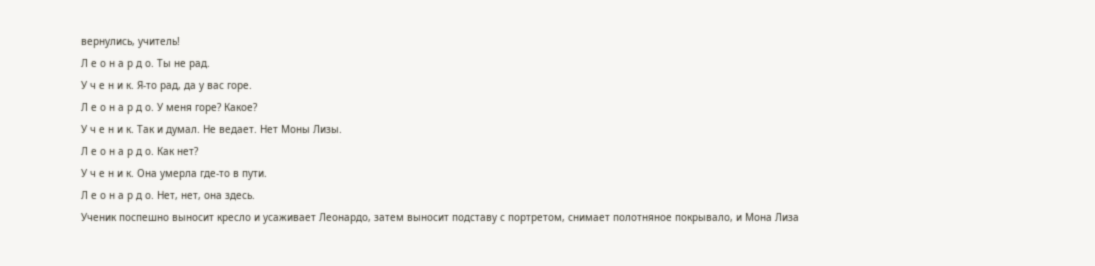вернулись, учитель!
Л е о н а р д о. Ты не рад.
У ч е н и к. Я-то рад, да у вас горе.
Л е о н а р д о. У меня горе? Какое?
У ч е н и к. Так и думал. Не ведает. Нет Моны Лизы.
Л е о н а р д о. Как нет?
У ч е н и к. Она умерла где-то в пути.
Л е о н а р д о. Нет, нет, она здесь.
Ученик поспешно выносит кресло и усаживает Леонардо, затем выносит подставу с портретом, снимает полотняное покрывало, и Мона Лиза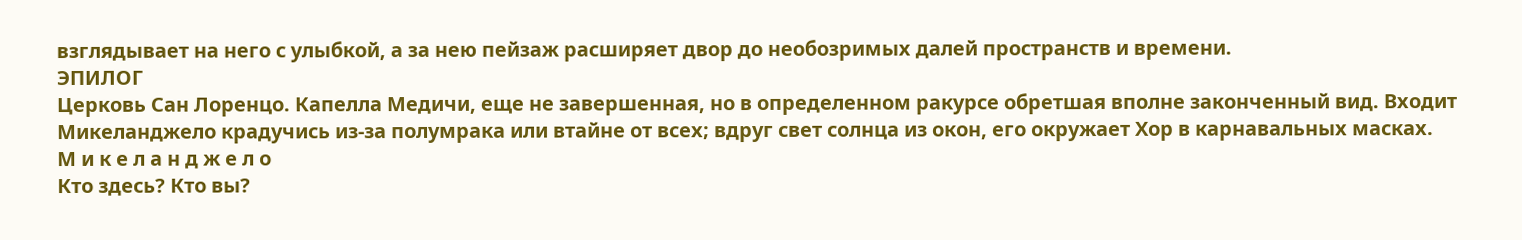взглядывает на него с улыбкой, а за нею пейзаж расширяет двор до необозримых далей пространств и времени.
ЭПИЛОГ
Церковь Сан Лоренцо. Капелла Медичи, еще не завершенная, но в определенном ракурсе обретшая вполне законченный вид. Входит Микеланджело крадучись из-за полумрака или втайне от всех; вдруг свет солнца из окон, его окружает Хор в карнавальных масках.
М и к е л а н д ж е л о
Кто здесь? Кто вы?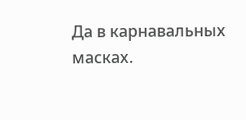Да в карнавальных масках.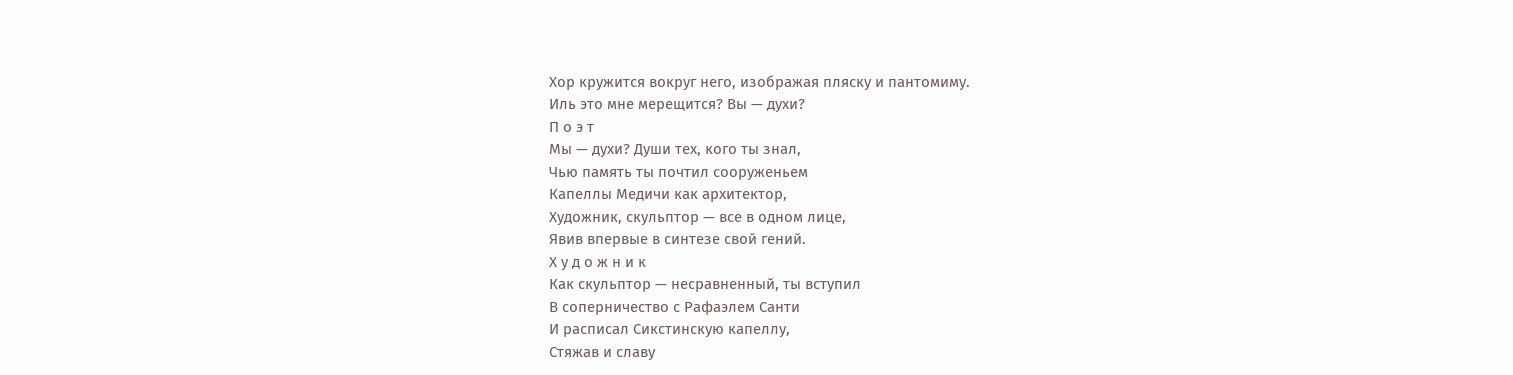Хор кружится вокруг него, изображая пляску и пантомиму.
Иль это мне мерещится? Вы — духи?
П о э т
Мы — духи? Души тех, кого ты знал,
Чью память ты почтил сооруженьем
Капеллы Медичи как архитектор,
Художник, скульптор — все в одном лице,
Явив впервые в синтезе свой гений.
Х у д о ж н и к
Как скульптор — несравненный, ты вступил
В соперничество с Рафаэлем Санти
И расписал Сикстинскую капеллу,
Стяжав и славу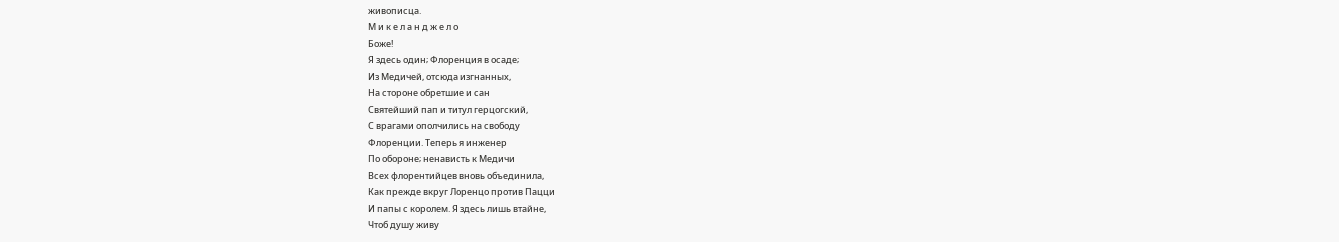живописца.
М и к е л а н д ж е л о
Боже!
Я здесь один; Флоренция в осаде;
Из Медичей, отсюда изгнанных,
На стороне обретшие и сан
Святейший пап и титул герцогский,
С врагами ополчились на свободу
Флоренции. Теперь я инженер
По обороне; ненависть к Медичи
Всех флорентийцев вновь объединила,
Как прежде вкруг Лоренцо против Пацци
И папы с королем. Я здесь лишь втайне,
Чтоб душу живу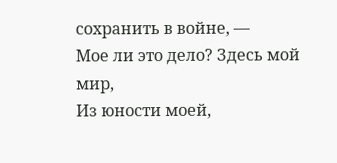сохранить в войне, —
Мое ли это дело? Здесь мой мир,
Из юности моей,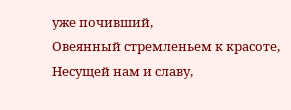уже почивший,
Овеянный стремленьем к красоте,
Несущей нам и славу,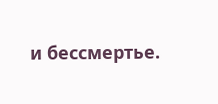и бессмертье.